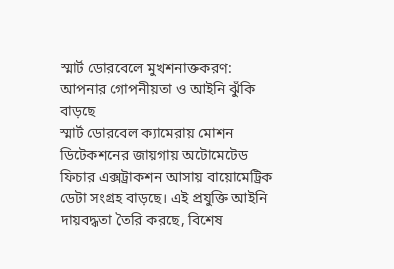স্মার্ট ডোরবেলে মুখশনাক্তকরণ: আপনার গোপনীয়তা ও আইনি ঝুঁকি বাড়ছে
স্মার্ট ডোরবেল ক্যামেরায় মোশন ডিটেকশনের জায়গায় অটোমেটেড ফিচার এক্সট্রাকশন আসায় বায়োমেট্রিক ডেটা সংগ্রহ বাড়ছে। এই প্রযুক্তি আইনি দায়বদ্ধতা তৈরি করছে, বিশেষ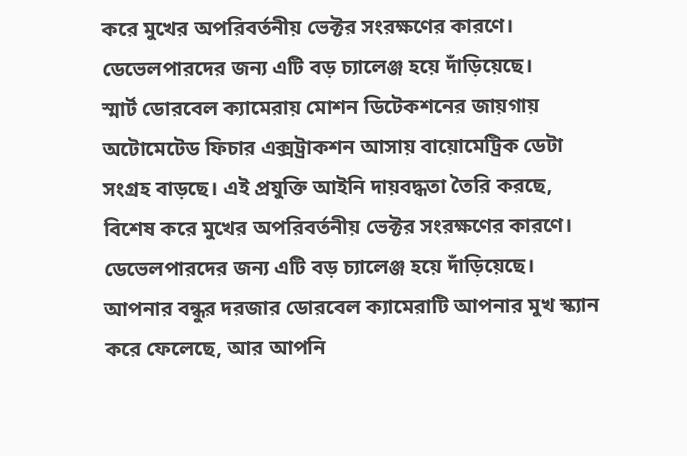করে মুখের অপরিবর্তনীয় ভেক্টর সংরক্ষণের কারণে। ডেভেলপারদের জন্য এটি বড় চ্যালেঞ্জ হয়ে দাঁড়িয়েছে।
স্মার্ট ডোরবেল ক্যামেরায় মোশন ডিটেকশনের জায়গায় অটোমেটেড ফিচার এক্সট্রাকশন আসায় বায়োমেট্রিক ডেটা সংগ্রহ বাড়ছে। এই প্রযুক্তি আইনি দায়বদ্ধতা তৈরি করছে, বিশেষ করে মুখের অপরিবর্তনীয় ভেক্টর সংরক্ষণের কারণে। ডেভেলপারদের জন্য এটি বড় চ্যালেঞ্জ হয়ে দাঁড়িয়েছে।
আপনার বন্ধুর দরজার ডোরবেল ক্যামেরাটি আপনার মুখ স্ক্যান করে ফেলেছে, আর আপনি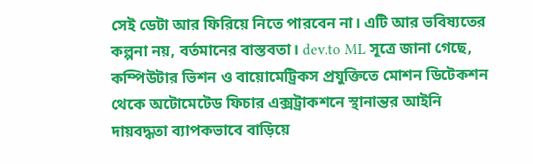সেই ডেটা আর ফিরিয়ে নিতে পারবেন না। এটি আর ভবিষ্যতের কল্পনা নয়, বর্তমানের বাস্তবতা। dev.to ML সূত্রে জানা গেছে, কম্পিউটার ভিশন ও বায়োমেট্রিকস প্রযুক্তিতে মোশন ডিটেকশন থেকে অটোমেটেড ফিচার এক্সট্রাকশনে স্থানান্তর আইনি দায়বদ্ধতা ব্যাপকভাবে বাড়িয়ে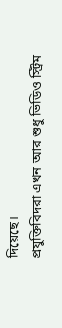দিয়েছে।
প্রযুক্তিবিদরা এখন আর শুধু ভিডিও স্ট্রিম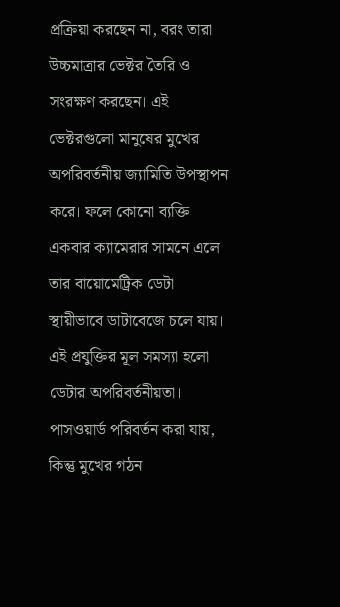প্রক্রিয়া করছেন না, বরং তারা উচ্চমাত্রার ভেক্টর তৈরি ও সংরক্ষণ করছেন। এই ভেক্টরগুলো মানুষের মুখের অপরিবর্তনীয় জ্যামিতি উপস্থাপন করে। ফলে কোনো ব্যক্তি একবার ক্যামেরার সামনে এলে তার বায়োমেট্রিক ডেটা স্থায়ীভাবে ডাটাবেজে চলে যায়।
এই প্রযুক্তির মূল সমস্যা হলো ডেটার অপরিবর্তনীয়তা। পাসওয়ার্ড পরিবর্তন করা যায়, কিন্তু মুখের গঠন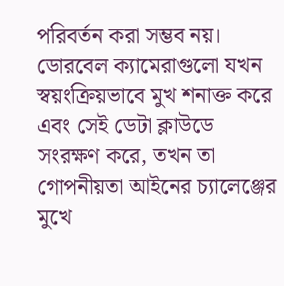পরিবর্তন করা সম্ভব নয়। ডোরবেল ক্যামেরাগুলো যখন স্বয়ংক্রিয়ভাবে মুখ শনাক্ত করে এবং সেই ডেটা ক্লাউডে সংরক্ষণ করে, তখন তা গোপনীয়তা আইনের চ্যালেঞ্জের মুখে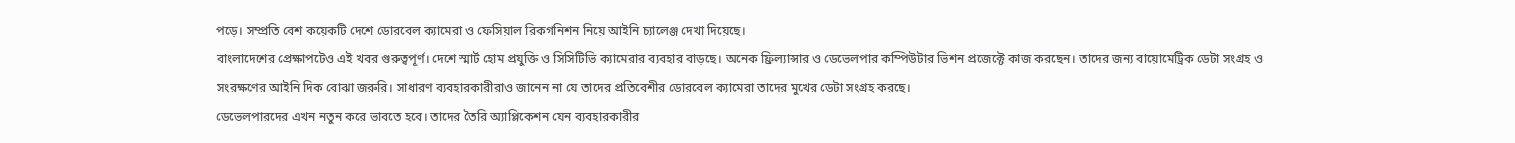পড়ে। সম্প্রতি বেশ কয়েকটি দেশে ডোরবেল ক্যামেরা ও ফেসিয়াল রিকগনিশন নিয়ে আইনি চ্যালেঞ্জ দেখা দিয়েছে।
বাংলাদেশের প্রেক্ষাপটেও এই খবর গুরুত্বপূর্ণ। দেশে স্মার্ট হোম প্রযুক্তি ও সিসিটিভি ক্যামেরার ব্যবহার বাড়ছে। অনেক ফ্রিল্যান্সার ও ডেভেলপার কম্পিউটার ভিশন প্রজেক্টে কাজ করছেন। তাদের জন্য বায়োমেট্রিক ডেটা সংগ্রহ ও সংরক্ষণের আইনি দিক বোঝা জরুরি। সাধারণ ব্যবহারকারীরাও জানেন না যে তাদের প্রতিবেশীর ডোরবেল ক্যামেরা তাদের মুখের ডেটা সংগ্রহ করছে।
ডেভেলপারদের এখন নতুন করে ভাবতে হবে। তাদের তৈরি অ্যাপ্লিকেশন যেন ব্যবহারকারীর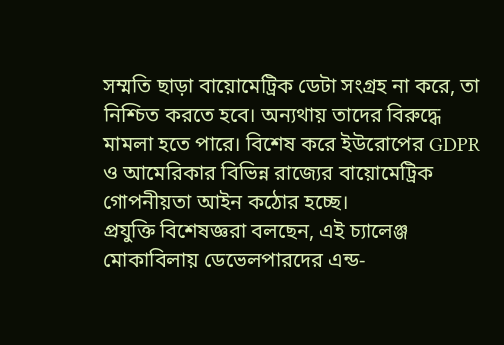সম্মতি ছাড়া বায়োমেট্রিক ডেটা সংগ্রহ না করে, তা নিশ্চিত করতে হবে। অন্যথায় তাদের বিরুদ্ধে মামলা হতে পারে। বিশেষ করে ইউরোপের GDPR ও আমেরিকার বিভিন্ন রাজ্যের বায়োমেট্রিক গোপনীয়তা আইন কঠোর হচ্ছে।
প্রযুক্তি বিশেষজ্ঞরা বলছেন, এই চ্যালেঞ্জ মোকাবিলায় ডেভেলপারদের এন্ড-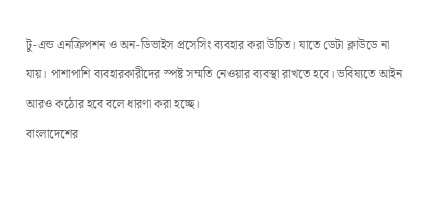টু-এন্ড এনক্রিপশন ও অন-ডিভাইস প্রসেসিং ব্যবহার করা উচিত। যাতে ডেটা ক্লাউডে না যায়। পাশাপাশি ব্যবহারকারীদের স্পষ্ট সম্মতি নেওয়ার ব্যবস্থা রাখতে হবে। ভবিষ্যতে আইন আরও কঠোর হবে বলে ধারণা করা হচ্ছে।
বাংলাদেশের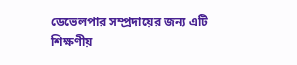ডেভেলপার সম্প্রদায়ের জন্য এটি শিক্ষণীয়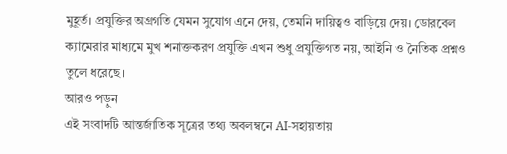মুহূর্ত। প্রযুক্তির অগ্রগতি যেমন সুযোগ এনে দেয়, তেমনি দায়িত্বও বাড়িয়ে দেয়। ডোরবেল ক্যামেরার মাধ্যমে মুখ শনাক্তকরণ প্রযুক্তি এখন শুধু প্রযুক্তিগত নয়, আইনি ও নৈতিক প্রশ্নও তুলে ধরেছে।
আরও পড়ুন
এই সংবাদটি আন্তর্জাতিক সূত্রের তথ্য অবলম্বনে AI-সহায়তায়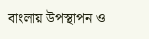বাংলায় উপস্থাপন ও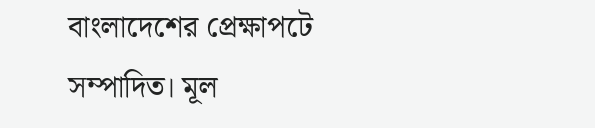বাংলাদেশের প্রেক্ষাপটে সম্পাদিত। মূল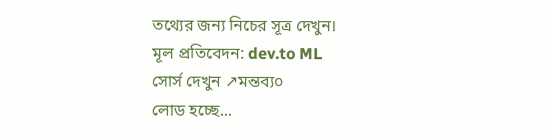তথ্যের জন্য নিচের সূত্র দেখুন।
মূল প্রতিবেদন: dev.to ML
সোর্স দেখুন ↗মন্তব্য০
লোড হচ্ছে...